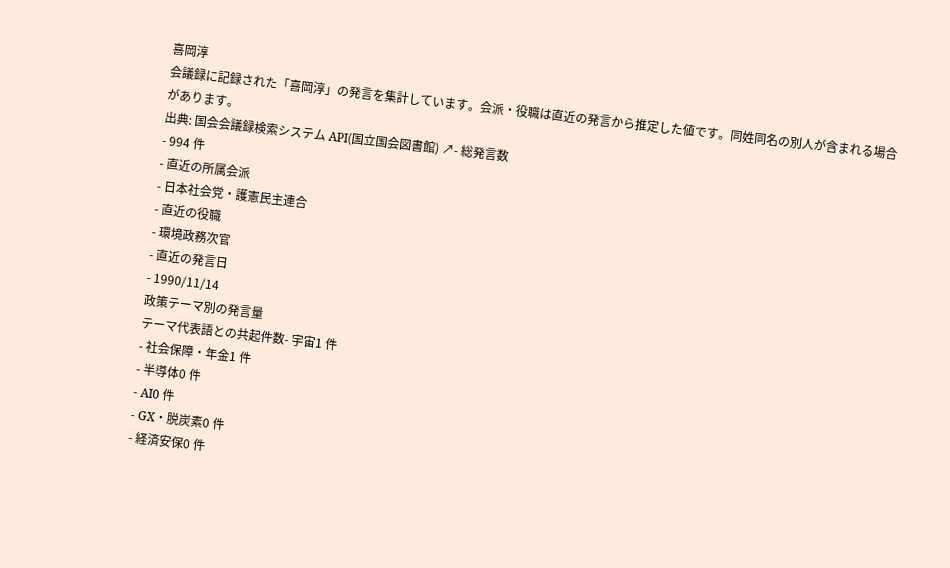喜岡淳
会議録に記録された「喜岡淳」の発言を集計しています。会派・役職は直近の発言から推定した値です。同姓同名の別人が含まれる場合があります。
出典: 国会会議録検索システム API(国立国会図書館) ↗- 総発言数
- 994 件
- 直近の所属会派
- 日本社会党・護憲民主連合
- 直近の役職
- 環境政務次官
- 直近の発言日
- 1990/11/14
政策テーマ別の発言量
テーマ代表語との共起件数- 宇宙1 件
- 社会保障・年金1 件
- 半導体0 件
- AI0 件
- GX・脱炭素0 件
- 経済安保0 件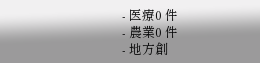- 医療0 件
- 農業0 件
- 地方創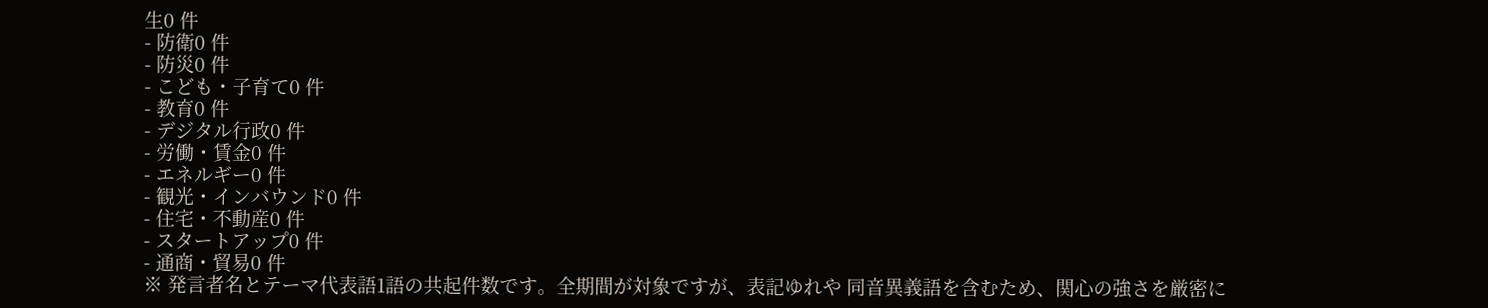生0 件
- 防衛0 件
- 防災0 件
- こども・子育て0 件
- 教育0 件
- デジタル行政0 件
- 労働・賃金0 件
- エネルギー0 件
- 観光・インバウンド0 件
- 住宅・不動産0 件
- スタートアップ0 件
- 通商・貿易0 件
※ 発言者名とテーマ代表語1語の共起件数です。全期間が対象ですが、表記ゆれや 同音異義語を含むため、関心の強さを厳密に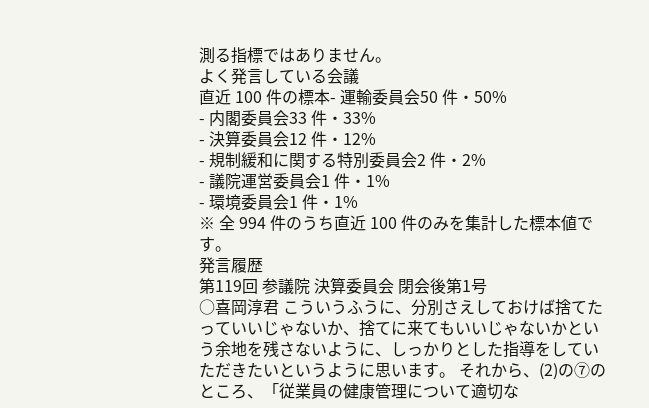測る指標ではありません。
よく発言している会議
直近 100 件の標本- 運輸委員会50 件・50%
- 内閣委員会33 件・33%
- 決算委員会12 件・12%
- 規制緩和に関する特別委員会2 件・2%
- 議院運営委員会1 件・1%
- 環境委員会1 件・1%
※ 全 994 件のうち直近 100 件のみを集計した標本値です。
発言履歴
第119回 参議院 決算委員会 閉会後第1号
○喜岡淳君 こういうふうに、分別さえしておけば捨てたっていいじゃないか、捨てに来てもいいじゃないかという余地を残さないように、しっかりとした指導をしていただきたいというように思います。 それから、(2)の⑦のところ、「従業員の健康管理について適切な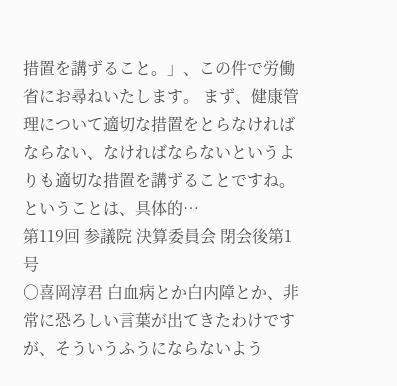措置を講ずること。」、この件で労働省にお尋ねいたします。 まず、健康管理について適切な措置をとらなければならない、なければならないというよりも適切な措置を講ずることですね。ということは、具体的…
第119回 参議院 決算委員会 閉会後第1号
○喜岡淳君 白血病とか白内障とか、非常に恐ろしい言葉が出てきたわけですが、そういうふうにならないよう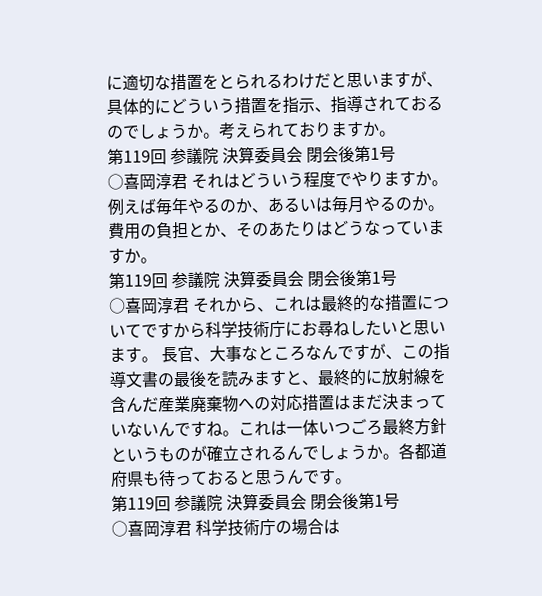に適切な措置をとられるわけだと思いますが、具体的にどういう措置を指示、指導されておるのでしょうか。考えられておりますか。
第119回 参議院 決算委員会 閉会後第1号
○喜岡淳君 それはどういう程度でやりますか。例えば毎年やるのか、あるいは毎月やるのか。費用の負担とか、そのあたりはどうなっていますか。
第119回 参議院 決算委員会 閉会後第1号
○喜岡淳君 それから、これは最終的な措置についてですから科学技術庁にお尋ねしたいと思います。 長官、大事なところなんですが、この指導文書の最後を読みますと、最終的に放射線を含んだ産業廃棄物への対応措置はまだ決まっていないんですね。これは一体いつごろ最終方針というものが確立されるんでしょうか。各都道府県も待っておると思うんです。
第119回 参議院 決算委員会 閉会後第1号
○喜岡淳君 科学技術庁の場合は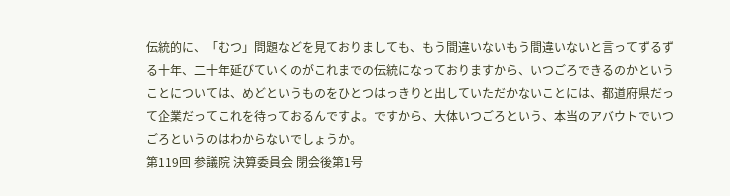伝統的に、「むつ」問題などを見ておりましても、もう間違いないもう間違いないと言ってずるずる十年、二十年延びていくのがこれまでの伝統になっておりますから、いつごろできるのかということについては、めどというものをひとつはっきりと出していただかないことには、都道府県だって企業だってこれを待っておるんですよ。ですから、大体いつごろという、本当のアバウトでいつごろというのはわからないでしょうか。
第119回 参議院 決算委員会 閉会後第1号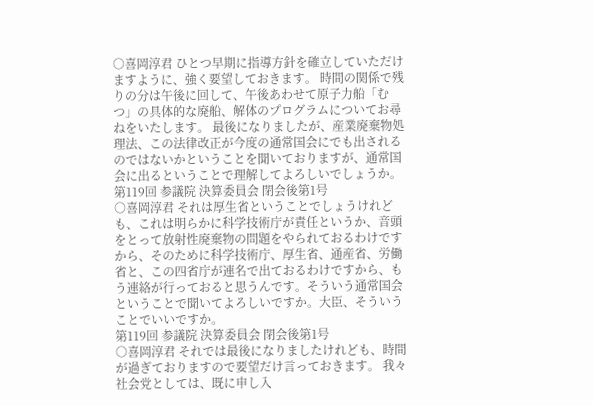○喜岡淳君 ひとつ早期に指導方針を確立していただけますように、強く要望しておきます。 時間の関係で残りの分は午後に回して、午後あわせて原子力船「むつ」の具体的な廃船、解体のプログラムについてお尋ねをいたします。 最後になりましたが、産業廃棄物処理法、この法律改正が今度の通常国会にでも出されるのではないかということを聞いておりますが、通常国会に出るということで理解してよろしいでしょうか。
第119回 参議院 決算委員会 閉会後第1号
○喜岡淳君 それは厚生省ということでしょうけれども、これは明らかに科学技術庁が責任というか、音頭をとって放射性廃棄物の問題をやられておるわけですから、そのために科学技術庁、厚生省、通産省、労働省と、この四省庁が連名で出ておるわけですから、もう連絡が行っておると思うんです。そういう通常国会ということで聞いてよろしいですか。大臣、そういうことでいいですか。
第119回 参議院 決算委員会 閉会後第1号
○喜岡淳君 それでは最後になりましたけれども、時間が過ぎておりますので要望だけ言っておきます。 我々社会党としては、既に申し入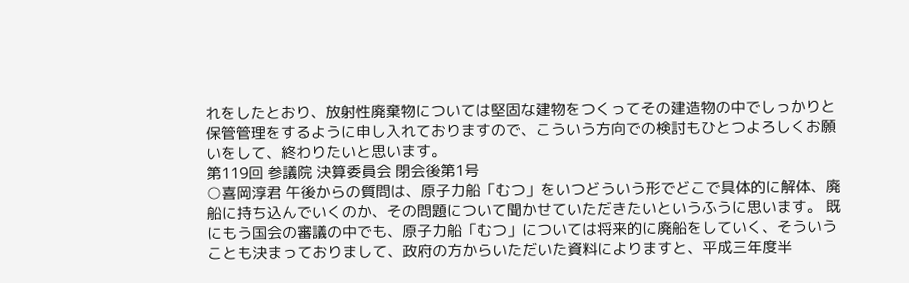れをしたとおり、放射性廃棄物については堅固な建物をつくってその建造物の中でしっかりと保管管理をするように申し入れておりますので、こういう方向での検討もひとつよろしくお願いをして、終わりたいと思います。
第119回 参議院 決算委員会 閉会後第1号
○喜岡淳君 午後からの質問は、原子力船「むつ」をいつどういう形でどこで具体的に解体、廃船に持ち込んでいくのか、その問題について聞かせていただきたいというふうに思います。 既にもう国会の審議の中でも、原子力船「むつ」については将来的に廃船をしていく、そういうことも決まっておりまして、政府の方からいただいた資料によりますと、平成三年度半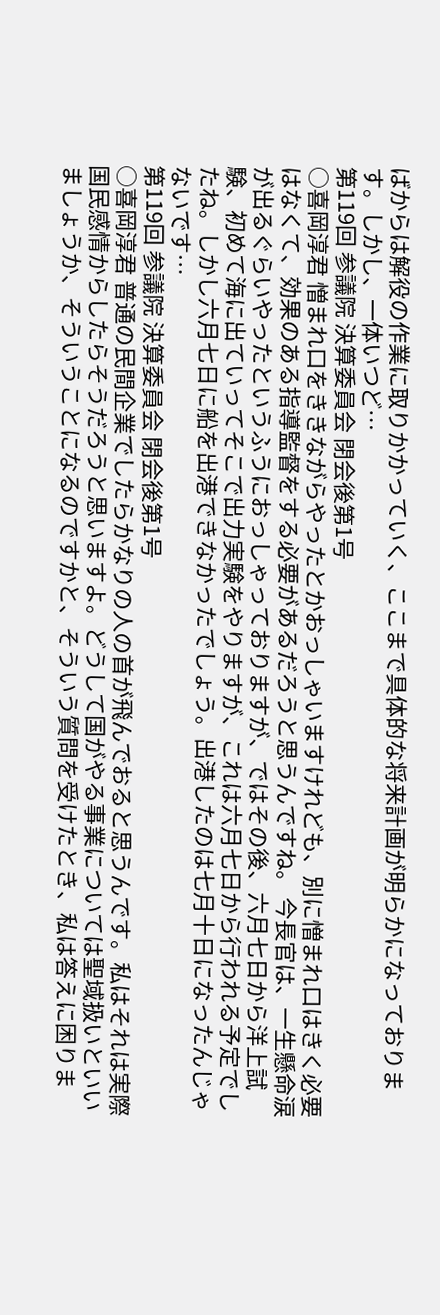ばからは解役の作業に取りかかっていく、ここまで具体的な将来計画が明らかになっております。しかし、一体いつど…
第119回 参議院 決算委員会 閉会後第1号
○喜岡淳君 憎まれ口をききながらやったとかおっしゃいますけれども、別に憎まれ口はきく必要はなくて、効果のある指導監督をする必要があるだろうと思うんですね。 今長官は、一生懸命涙が出るぐらいやったというふうにおっしゃっておりますが、ではその後、六月七日から洋上試験、初めて海に出ていってそこで出力実験をやりますが、これは六月七日から行われる予定でしたね。しかし六月七日に船を出港できなかったでしょう。出港したのは七月十日になったんじゃないです…
第119回 参議院 決算委員会 閉会後第1号
○喜岡淳君 普通の民間企業でしたらかなりの人の首が飛んでおると思うんです。私はそれは実際国民感情からしたらそうだろうと思いますよ。どうして国がやる事業については聖域扱いといいましょうか、そういうことになるのですかと、そういう質問を受けたとき、私は答えに困りま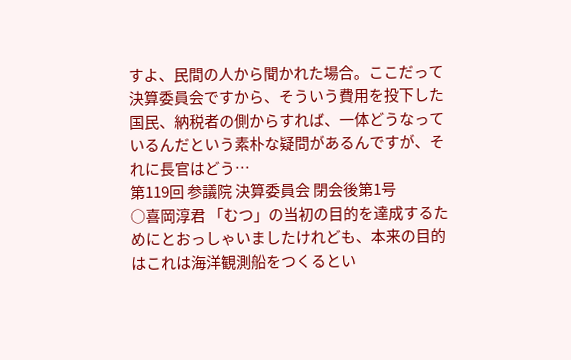すよ、民間の人から聞かれた場合。ここだって決算委員会ですから、そういう費用を投下した国民、納税者の側からすれば、一体どうなっているんだという素朴な疑問があるんですが、それに長官はどう…
第119回 参議院 決算委員会 閉会後第1号
○喜岡淳君 「むつ」の当初の目的を達成するためにとおっしゃいましたけれども、本来の目的はこれは海洋観測船をつくるとい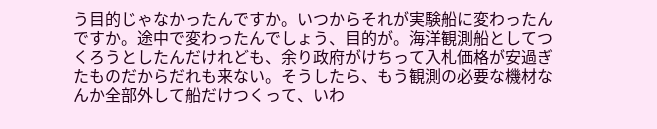う目的じゃなかったんですか。いつからそれが実験船に変わったんですか。途中で変わったんでしょう、目的が。海洋観測船としてつくろうとしたんだけれども、余り政府がけちって入札価格が安過ぎたものだからだれも来ない。そうしたら、もう観測の必要な機材なんか全部外して船だけつくって、いわ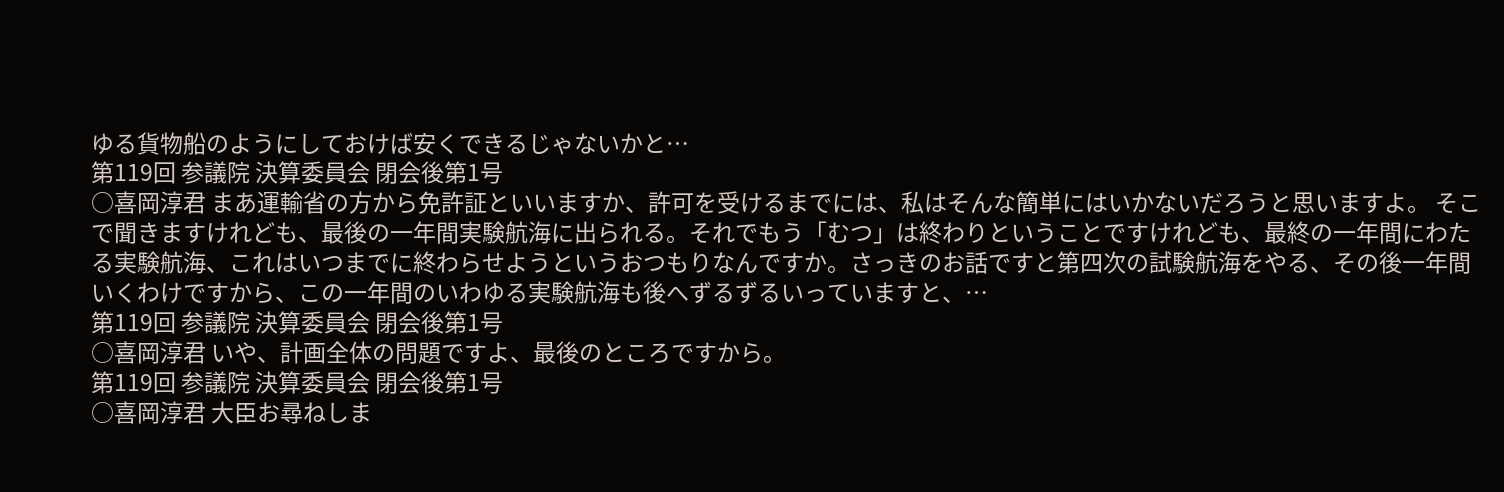ゆる貨物船のようにしておけば安くできるじゃないかと…
第119回 参議院 決算委員会 閉会後第1号
○喜岡淳君 まあ運輸省の方から免許証といいますか、許可を受けるまでには、私はそんな簡単にはいかないだろうと思いますよ。 そこで聞きますけれども、最後の一年間実験航海に出られる。それでもう「むつ」は終わりということですけれども、最終の一年間にわたる実験航海、これはいつまでに終わらせようというおつもりなんですか。さっきのお話ですと第四次の試験航海をやる、その後一年間いくわけですから、この一年間のいわゆる実験航海も後へずるずるいっていますと、…
第119回 参議院 決算委員会 閉会後第1号
○喜岡淳君 いや、計画全体の問題ですよ、最後のところですから。
第119回 参議院 決算委員会 閉会後第1号
○喜岡淳君 大臣お尋ねしま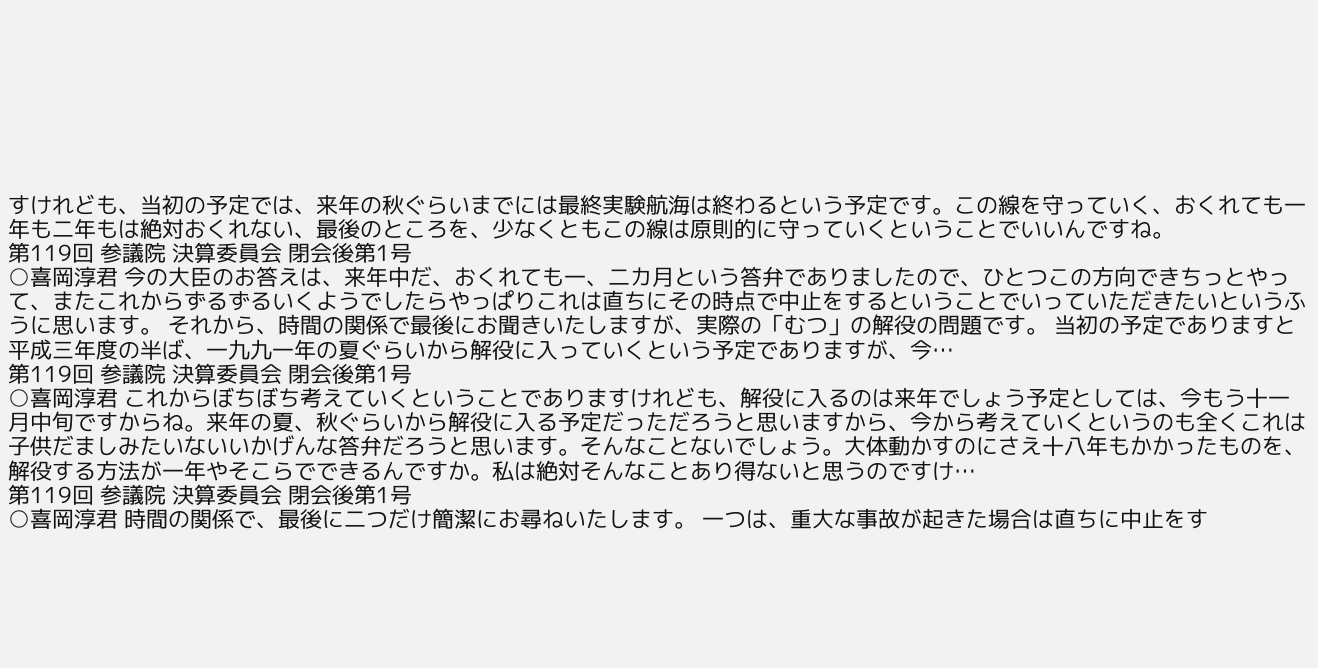すけれども、当初の予定では、来年の秋ぐらいまでには最終実験航海は終わるという予定です。この線を守っていく、おくれても一年も二年もは絶対おくれない、最後のところを、少なくともこの線は原則的に守っていくということでいいんですね。
第119回 参議院 決算委員会 閉会後第1号
○喜岡淳君 今の大臣のお答えは、来年中だ、おくれても一、二カ月という答弁でありましたので、ひとつこの方向できちっとやって、またこれからずるずるいくようでしたらやっぱりこれは直ちにその時点で中止をするということでいっていただきたいというふうに思います。 それから、時間の関係で最後にお聞きいたしますが、実際の「むつ」の解役の問題です。 当初の予定でありますと平成三年度の半ば、一九九一年の夏ぐらいから解役に入っていくという予定でありますが、今…
第119回 参議院 決算委員会 閉会後第1号
○喜岡淳君 これからぼちぼち考えていくということでありますけれども、解役に入るのは来年でしょう予定としては、今もう十一月中旬ですからね。来年の夏、秋ぐらいから解役に入る予定だっただろうと思いますから、今から考えていくというのも全くこれは子供だましみたいないいかげんな答弁だろうと思います。そんなことないでしょう。大体動かすのにさえ十八年もかかったものを、解役する方法が一年やそこらでできるんですか。私は絶対そんなことあり得ないと思うのですけ…
第119回 参議院 決算委員会 閉会後第1号
○喜岡淳君 時間の関係で、最後に二つだけ簡潔にお尋ねいたします。 一つは、重大な事故が起きた場合は直ちに中止をす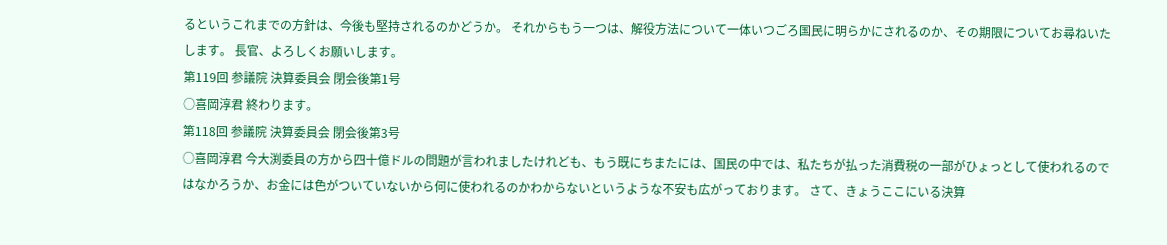るというこれまでの方針は、今後も堅持されるのかどうか。 それからもう一つは、解役方法について一体いつごろ国民に明らかにされるのか、その期限についてお尋ねいたします。 長官、よろしくお願いします。
第119回 参議院 決算委員会 閉会後第1号
○喜岡淳君 終わります。
第118回 参議院 決算委員会 閉会後第3号
○喜岡淳君 今大渕委員の方から四十億ドルの問題が言われましたけれども、もう既にちまたには、国民の中では、私たちが払った消費税の一部がひょっとして使われるのではなかろうか、お金には色がついていないから何に使われるのかわからないというような不安も広がっております。 さて、きょうここにいる決算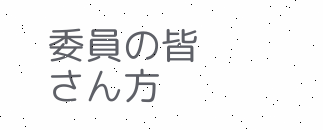委員の皆さん方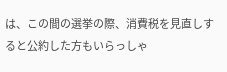は、この間の選挙の際、消費税を見直しすると公約した方もいらっしゃ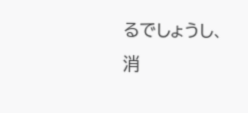るでしょうし、消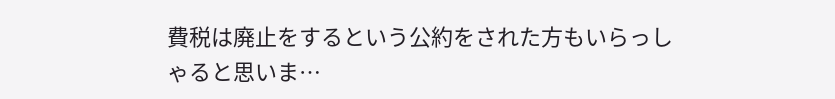費税は廃止をするという公約をされた方もいらっしゃると思いま…